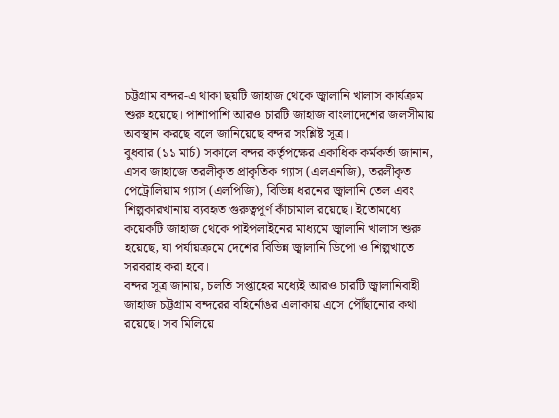চট্টগ্রাম বন্দর-এ থাকা ছয়টি জাহাজ থেকে জ্বালানি খালাস কার্যক্রম শুরু হয়েছে। পাশাপাশি আরও চারটি জাহাজ বাংলাদেশের জলসীমায় অবস্থান করছে বলে জানিয়েছে বন্দর সংশ্লিষ্ট সূত্র।
বুধবার (১১ মার্চ) সকালে বন্দর কর্তৃপক্ষের একাধিক কর্মকর্তা জানান, এসব জাহাজে তরলীকৃত প্রাকৃতিক গ্যাস (এলএনজি), তরলীকৃত পেট্রোলিয়াম গ্যাস (এলপিজি), বিভিন্ন ধরনের জ্বালানি তেল এবং শিল্পকারখানায় ব্যবহৃত গুরুত্বপূর্ণ কাঁচামাল রয়েছে। ইতোমধ্যে কয়েকটি জাহাজ থেকে পাইপলাইনের মাধ্যমে জ্বালানি খালাস শুরু হয়েছে, যা পর্যায়ক্রমে দেশের বিভিন্ন জ্বালানি ডিপো ও শিল্পখাতে সরবরাহ করা হবে।
বন্দর সূত্র জানায়, চলতি সপ্তাহের মধ্যেই আরও চারটি জ্বালানিবাহী জাহাজ চট্টগ্রাম বন্দরের বহির্নোঙর এলাকায় এসে পৌঁছানোর কথা রয়েছে। সব মিলিয়ে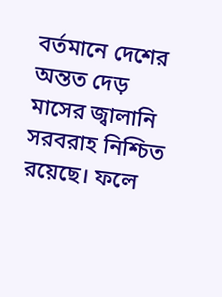বর্তমানে দেশের অন্তত দেড় মাসের জ্বালানি সরবরাহ নিশ্চিত রয়েছে। ফলে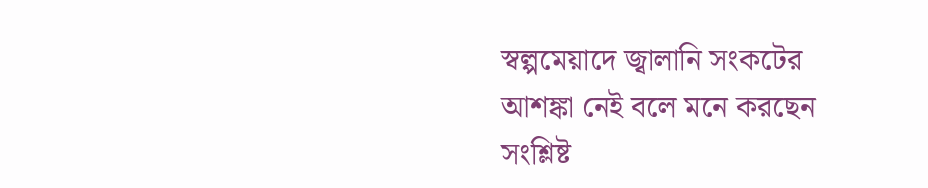স্বল্পমেয়াদে জ্বালানি সংকটের আশঙ্কা নেই বলে মনে করছেন সংশ্লিষ্ট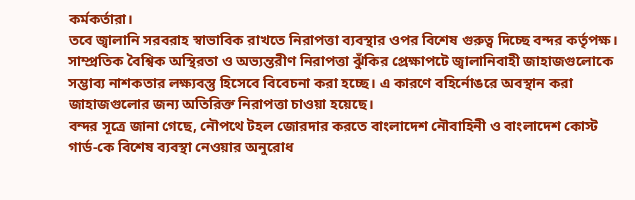কর্মকর্তারা।
তবে জ্বালানি সরবরাহ স্বাভাবিক রাখতে নিরাপত্তা ব্যবস্থার ওপর বিশেষ গুরুত্ব দিচ্ছে বন্দর কর্তৃপক্ষ। সাম্প্রতিক বৈশ্বিক অস্থিরতা ও অভ্যন্তরীণ নিরাপত্তা ঝুঁকির প্রেক্ষাপটে জ্বালানিবাহী জাহাজগুলোকে সম্ভাব্য নাশকতার লক্ষ্যবস্তু হিসেবে বিবেচনা করা হচ্ছে। এ কারণে বহির্নোঙরে অবস্থান করা জাহাজগুলোর জন্য অতিরিক্ত নিরাপত্তা চাওয়া হয়েছে।
বন্দর সূত্রে জানা গেছে, নৌপথে টহল জোরদার করতে বাংলাদেশ নৌবাহিনী ও বাংলাদেশ কোস্ট গার্ড-কে বিশেষ ব্যবস্থা নেওয়ার অনুরোধ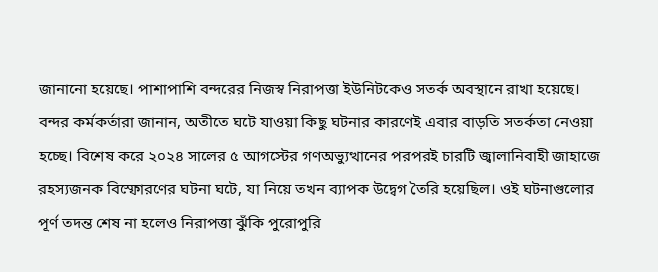জানানো হয়েছে। পাশাপাশি বন্দরের নিজস্ব নিরাপত্তা ইউনিটকেও সতর্ক অবস্থানে রাখা হয়েছে।
বন্দর কর্মকর্তারা জানান, অতীতে ঘটে যাওয়া কিছু ঘটনার কারণেই এবার বাড়তি সতর্কতা নেওয়া হচ্ছে। বিশেষ করে ২০২৪ সালের ৫ আগস্টের গণঅভ্যুত্থানের পরপরই চারটি জ্বালানিবাহী জাহাজে রহস্যজনক বিস্ফোরণের ঘটনা ঘটে, যা নিয়ে তখন ব্যাপক উদ্বেগ তৈরি হয়েছিল। ওই ঘটনাগুলোর পূর্ণ তদন্ত শেষ না হলেও নিরাপত্তা ঝুঁকি পুরোপুরি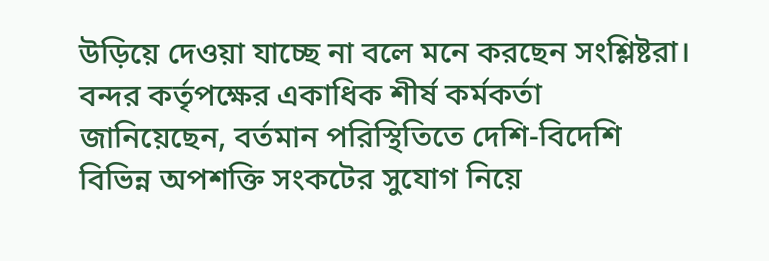উড়িয়ে দেওয়া যাচ্ছে না বলে মনে করছেন সংশ্লিষ্টরা।
বন্দর কর্তৃপক্ষের একাধিক শীর্ষ কর্মকর্তা জানিয়েছেন, বর্তমান পরিস্থিতিতে দেশি-বিদেশি বিভিন্ন অপশক্তি সংকটের সুযোগ নিয়ে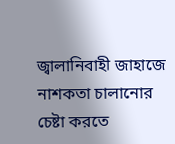জ্বালানিবাহী জাহাজে নাশকতা চালানোর চেষ্টা করতে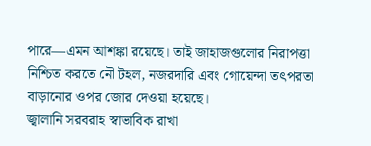পারে—এমন আশঙ্কা রয়েছে। তাই জাহাজগুলোর নিরাপত্তা নিশ্চিত করতে নৌ টহল, নজরদারি এবং গোয়েন্দা তৎপরতা বাড়ানোর ওপর জোর দেওয়া হয়েছে।
জ্বালানি সরবরাহ স্বাভাবিক রাখা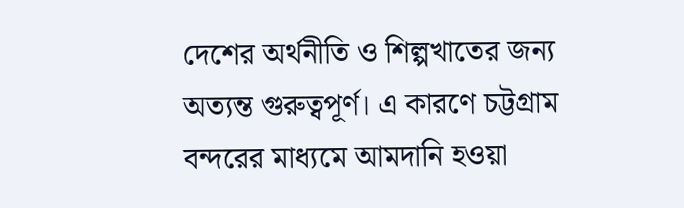দেশের অর্থনীতি ও শিল্পখাতের জন্য অত্যন্ত গুরুত্বপূর্ণ। এ কারণে চট্টগ্রাম বন্দরের মাধ্যমে আমদানি হওয়া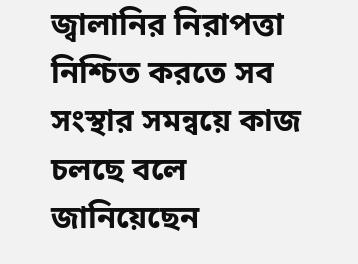জ্বালানির নিরাপত্তা নিশ্চিত করতে সব সংস্থার সমন্বয়ে কাজ চলছে বলে জানিয়েছেন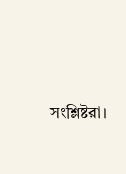সংশ্লিষ্টরা।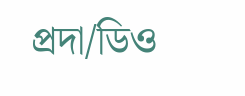প্রদা/ডিও